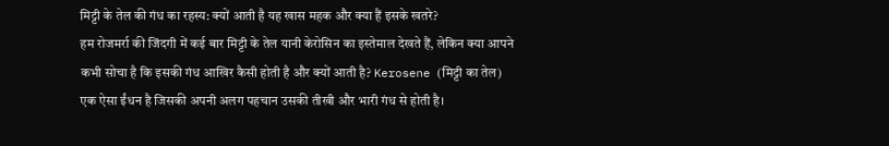मिट्टी के तेल की गंध का रहस्य: क्यों आती है यह खास महक और क्या हैं इसके खतरे?
हम रोजमर्रा की जिंदगी में कई बार मिट्टी के तेल यानी केरोसिन का इस्तेमाल देखते हैं, लेकिन क्या आपने कभी सोचा है कि इसकी गंध आखिर कैसी होती है और क्यों आती है? Kerosene (मिट्टी का तेल) एक ऐसा ईंधन है जिसकी अपनी अलग पहचान उसकी तीखी और भारी गंध से होती है।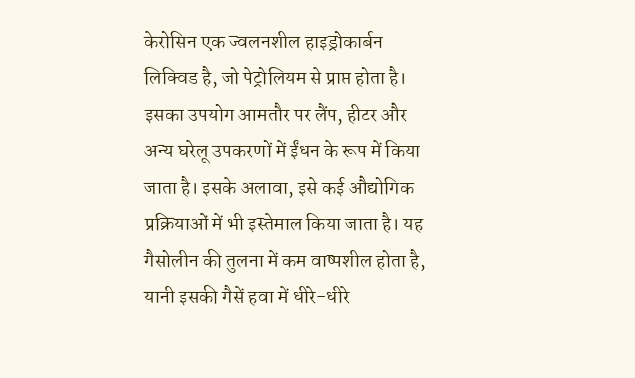केरोसिन एक ज्वलनशील हाइड्रोकार्बन लिक्विड है, जो पेट्रोलियम से प्राप्त होता है। इसका उपयोग आमतौर पर लैंप, हीटर और अन्य घरेलू उपकरणों में ईंधन के रूप में किया जाता है। इसके अलावा, इसे कई औद्योगिक प्रक्रियाओं में भी इस्तेमाल किया जाता है। यह गैसोलीन की तुलना में कम वाष्पशील होता है, यानी इसकी गैसें हवा में धीरे-धीरे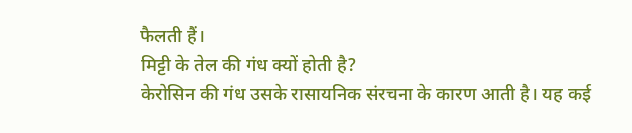फैलती हैं।
मिट्टी के तेल की गंध क्यों होती है?
केरोसिन की गंध उसके रासायनिक संरचना के कारण आती है। यह कई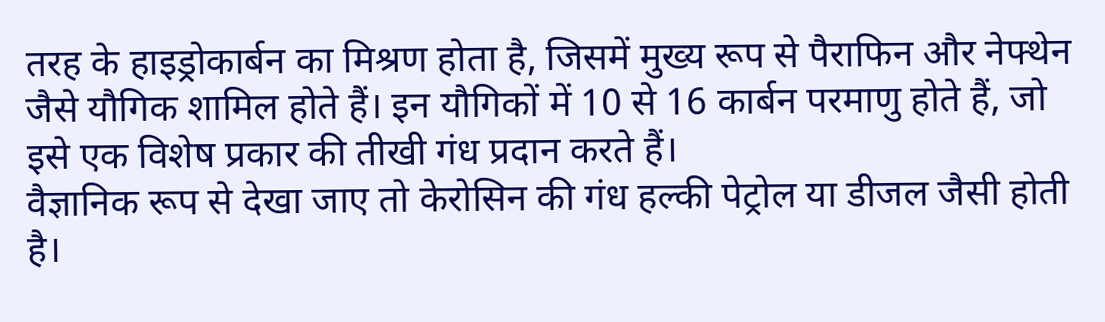तरह के हाइड्रोकार्बन का मिश्रण होता है, जिसमें मुख्य रूप से पैराफिन और नेफ्थेन जैसे यौगिक शामिल होते हैं। इन यौगिकों में 10 से 16 कार्बन परमाणु होते हैं, जो इसे एक विशेष प्रकार की तीखी गंध प्रदान करते हैं।
वैज्ञानिक रूप से देखा जाए तो केरोसिन की गंध हल्की पेट्रोल या डीजल जैसी होती है।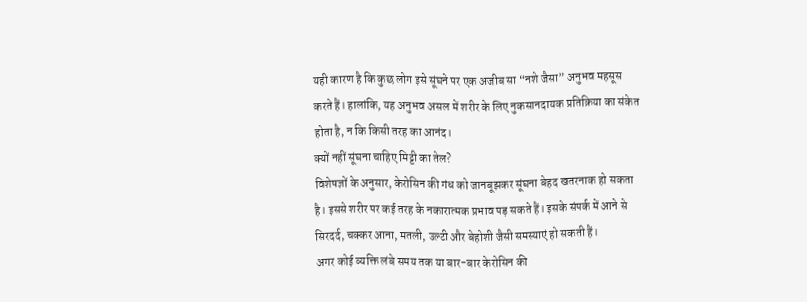यही कारण है कि कुछ लोग इसे सूंघने पर एक अजीब सा “नशे जैसा” अनुभव महसूस करते हैं। हालांकि, यह अनुभव असल में शरीर के लिए नुकसानदायक प्रतिक्रिया का संकेत होता है, न कि किसी तरह का आनंद।
क्यों नहीं सूंघना चाहिए मिट्टी का तेल?
विशेषज्ञों के अनुसार, केरोसिन की गंध को जानबूझकर सूंघना बेहद खतरनाक हो सकता है। इससे शरीर पर कई तरह के नकारात्मक प्रभाव पड़ सकते हैं। इसके संपर्क में आने से सिरदर्द, चक्कर आना, मतली, उल्टी और बेहोशी जैसी समस्याएं हो सकती हैं।
अगर कोई व्यक्ति लंबे समय तक या बार-बार केरोसिन की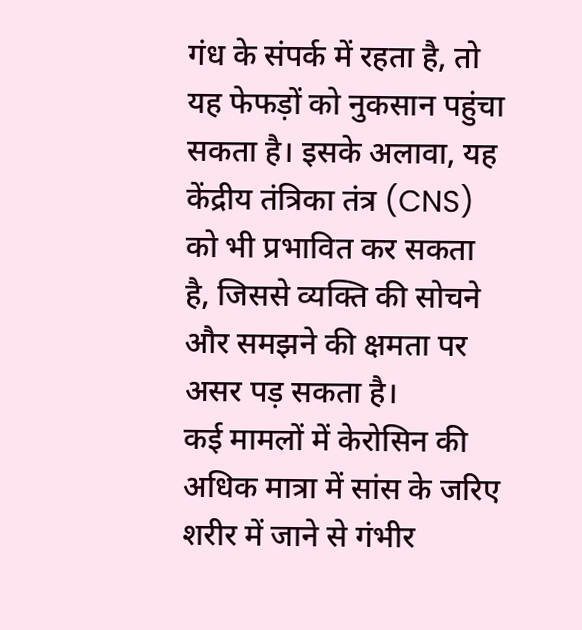गंध के संपर्क में रहता है, तो यह फेफड़ों को नुकसान पहुंचा सकता है। इसके अलावा, यह केंद्रीय तंत्रिका तंत्र (CNS) को भी प्रभावित कर सकता है, जिससे व्यक्ति की सोचने और समझने की क्षमता पर असर पड़ सकता है।
कई मामलों में केरोसिन की अधिक मात्रा में सांस के जरिए शरीर में जाने से गंभीर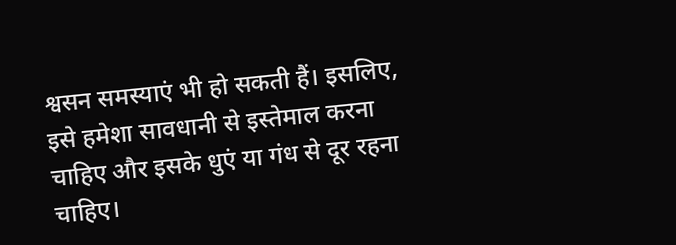श्वसन समस्याएं भी हो सकती हैं। इसलिए, इसे हमेशा सावधानी से इस्तेमाल करना चाहिए और इसके धुएं या गंध से दूर रहना चाहिए।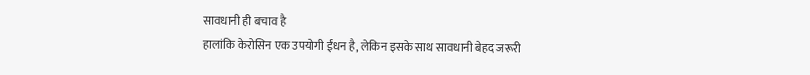सावधानी ही बचाव है
हालांकि केरोसिन एक उपयोगी ईंधन है, लेकिन इसके साथ सावधानी बेहद जरूरी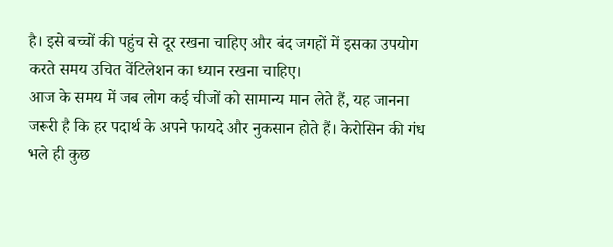है। इसे बच्चों की पहुंच से दूर रखना चाहिए और बंद जगहों में इसका उपयोग करते समय उचित वेंटिलेशन का ध्यान रखना चाहिए।
आज के समय में जब लोग कई चीजों को सामान्य मान लेते हैं, यह जानना जरूरी है कि हर पदार्थ के अपने फायदे और नुकसान होते हैं। केरोसिन की गंध भले ही कुछ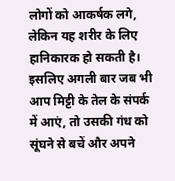लोगों को आकर्षक लगे, लेकिन यह शरीर के लिए हानिकारक हो सकती है।
इसलिए अगली बार जब भी आप मिट्टी के तेल के संपर्क में आएं, तो उसकी गंध को सूंघने से बचें और अपने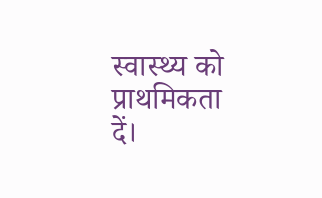स्वास्थ्य को प्राथमिकता दें।